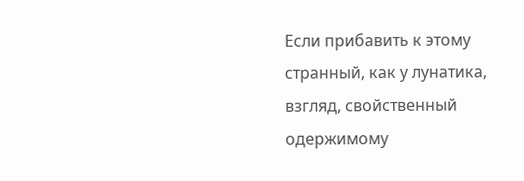Если прибавить к этому странный, как у лунатика, взгляд, свойственный одержимому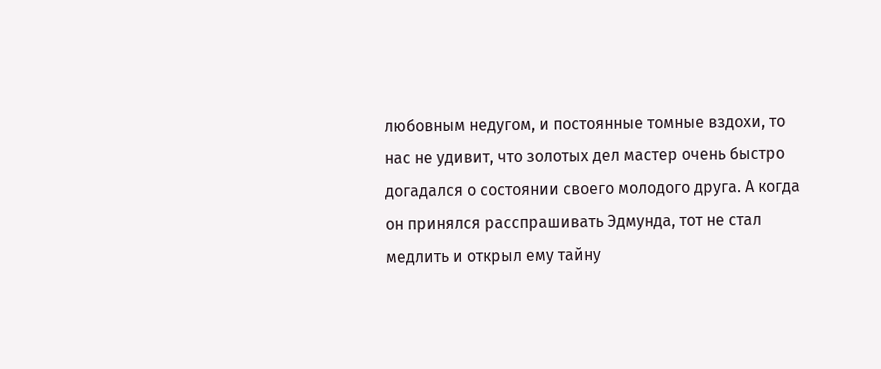любовным недугом, и постоянные томные вздохи, то нас не удивит, что золотых дел мастер очень быстро догадался о состоянии своего молодого друга. А когда он принялся расспрашивать Эдмунда, тот не стал медлить и открыл ему тайну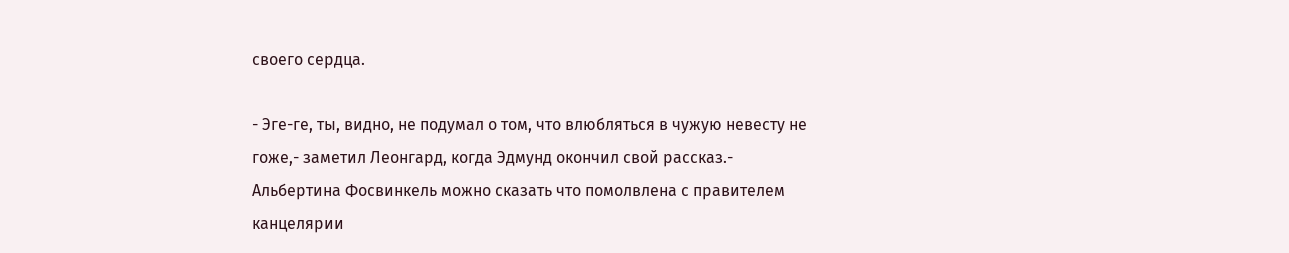своего сердца.

- Эге-ге, ты, видно, не подумал о том, что влюбляться в чужую невесту не гоже,- заметил Леонгард, когда Эдмунд окончил свой рассказ.- Альбертина Фосвинкель можно сказать что помолвлена с правителем канцелярии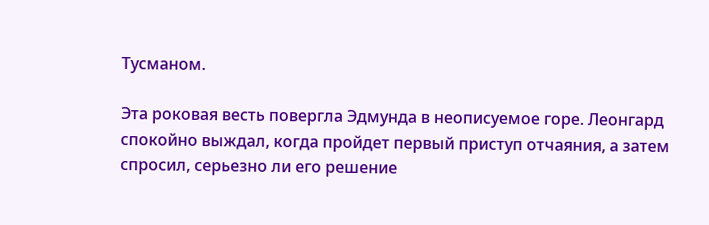Тусманом.

Эта роковая весть повергла Эдмунда в неописуемое горе. Леонгард спокойно выждал, когда пройдет первый приступ отчаяния, а затем спросил, серьезно ли его решение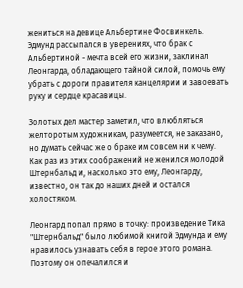жениться на девице Альбертине Фосвинкель. Эдмунд рассыпался в уверениях, что брак с Альбертиной - мечта всей его жизни, заклинал Леонгарда, обладающего тайной силой, помочь ему убрать с дороги правителя канцелярии и завоевать руку и сердце красавицы.

Золотых дел мастер заметил, что влюбляться желторотым художникам, разумеется, не заказано, но думать сейчас же о браке им совсем ни к чему. Как раз из этих соображений не женился молодой Штернбальд и, насколько это ему, Леонгарду, известно, он так до наших дней и остался холостяком.

Леонгард попал прямо в точку: произведение Тика "Штернбальд" было любимой книгой Эдмунда и ему нравилось узнавать себя в герое этого романа. Поэтому он опечалился и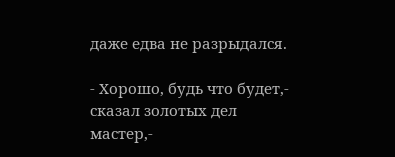даже едва не разрыдался.

- Хорошо, будь что будет,- сказал золотых дел мастер,-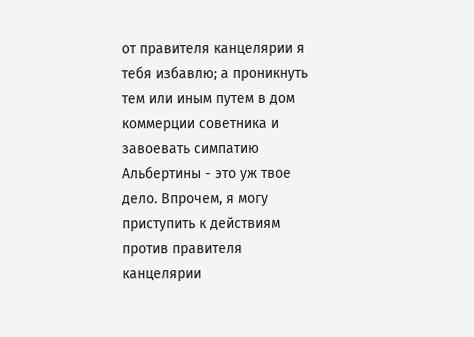от правителя канцелярии я тебя избавлю; а проникнуть тем или иным путем в дом коммерции советника и завоевать симпатию Альбертины - это уж твое дело. Впрочем, я могу приступить к действиям против правителя канцелярии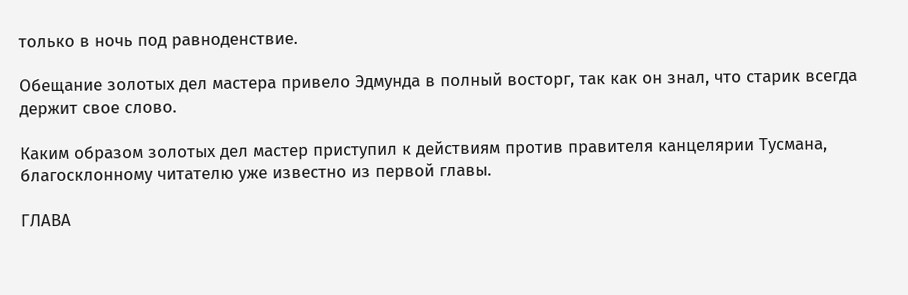только в ночь под равноденствие.

Обещание золотых дел мастера привело Эдмунда в полный восторг, так как он знал, что старик всегда держит свое слово.

Каким образом золотых дел мастер приступил к действиям против правителя канцелярии Тусмана, благосклонному читателю уже известно из первой главы.

ГЛАВА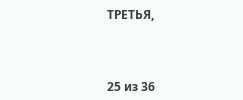ТРЕТЬЯ,



25 из 36